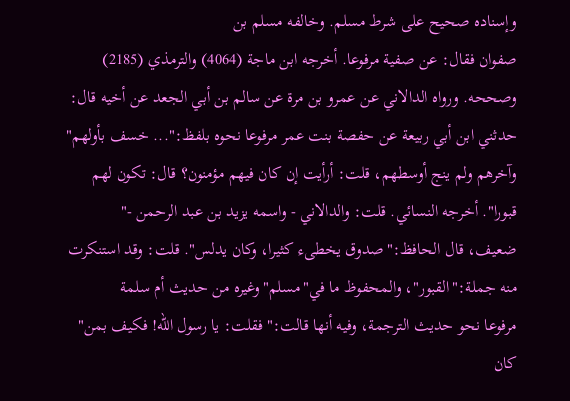وإسناده صحيح على شرط مسلم. وخالفه مسلم بن
صفوان فقال: عن صفية مرفوعا. أخرجه ابن ماجة (4064) والترمذي (2185)
وصححه. ورواه الدالاني عن عمرو بن مرة عن سالم بن أبي الجعد عن أخيه قال:
حدثني ابن أبي ربيعة عن حفصة بنت عمر مرفوعا نحوه بلفظ:"... خسف بأولهم"
وآخرهم ولم ينج أوسطهم، قلت: أرأيت إن كان فيهم مؤمنون؟ قال: تكون لهم
قبورا". أخرجه النسائي. قلت: والدالاني - واسمه يزيد بن عبد الرحمن -"
ضعيف، قال الحافظ:"صدوق يخطىء كثيرا، وكان يدلس". قلت: وقد استنكرت
منه جملة:"القبور"، والمحفوظ ما في"مسلم"وغيره من حديث أم سلمة
مرفوعا نحو حديث الترجمة، وفيه أنها قالت:"فقلت: يا رسول الله! فكيف بمن"
كان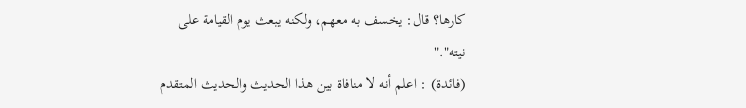كارها؟ قال: يخسف به معهم، ولكنه يبعث يوم القيامة على نيته"."
(فائدة) : اعلم أنه لا منافاة بين هذا الحديث والحديث المتقدم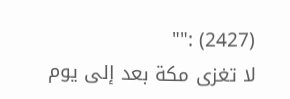(2427) :""
لا تغزى مكة بعد إلى يوم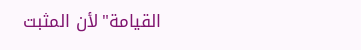القيامة"لأن المثبت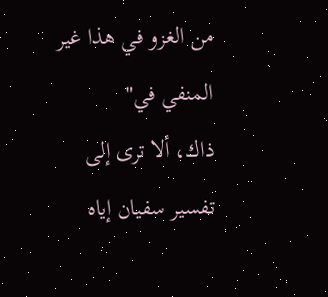من الغزو في هذا غير المنفي في"
ذاك، ألا ترى إلى تفسير سفيان إياه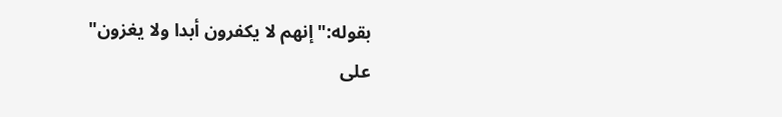بقوله:"إنهم لا يكفرون أبدا ولا يغزون"
على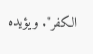الكفر". ويؤيده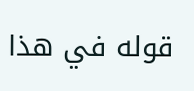قوله في هذا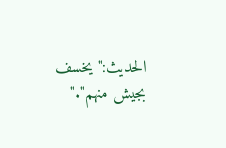الحديث:"يخسف بجيش منهم"."